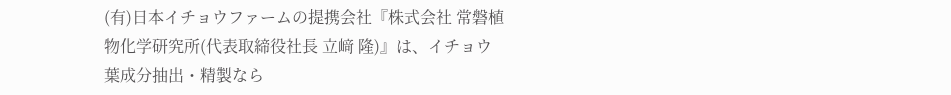(有)日本イチョウファームの提携会社『株式会社 常磐植物化学研究所(代表取締役社長 立﨑 隆)』は、イチョウ葉成分抽出・精製なら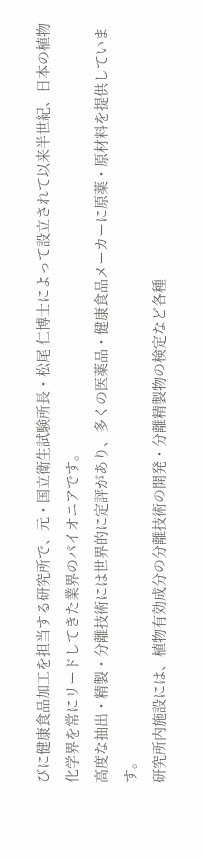びに健康食品加工を担当する研究所で、元・国立衛生試験所長・松尾 仁博士によって設立されて以来半世紀、日本の植物化学界を常にリードしてきた業界のパイオニアです。
高度な抽出・精製・分離技術には世界的に定評があり、多くの医薬品・健康食品メーカーに原薬・原材料を提供しています。
研究所内施設には、植物有効成分の分離技術の開発・分離精製物の検定など各種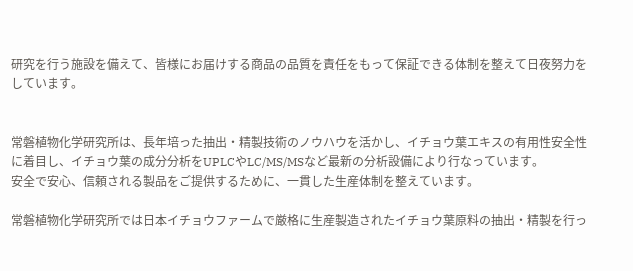研究を行う施設を備えて、皆様にお届けする商品の品質を責任をもって保証できる体制を整えて日夜努力をしています。


常磐植物化学研究所は、長年培った抽出・精製技術のノウハウを活かし、イチョウ葉エキスの有用性安全性に着目し、イチョウ葉の成分分析をUPLCやLC/MS/MSなど最新の分析設備により行なっています。
安全で安心、信頼される製品をご提供するために、一貫した生産体制を整えています。

常磐植物化学研究所では日本イチョウファームで厳格に生産製造されたイチョウ葉原料の抽出・精製を行っ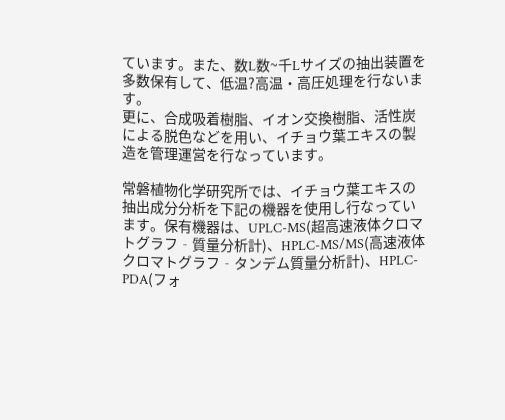ています。また、数L数~千Lサイズの抽出装置を多数保有して、低温?高温・高圧処理を行ないます。
更に、合成吸着樹脂、イオン交換樹脂、活性炭による脱色などを用い、イチョウ葉エキスの製造を管理運営を行なっています。

常磐植物化学研究所では、イチョウ葉エキスの抽出成分分析を下記の機器を使用し行なっています。保有機器は、UPLC-MS(超高速液体クロマトグラフ‐質量分析計)、HPLC-MS/MS(高速液体クロマトグラフ‐タンデム質量分析計)、HPLC-PDA(フォ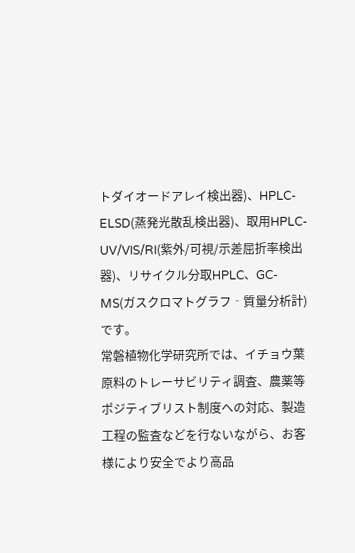トダイオードアレイ検出器)、HPLC-ELSD(蒸発光散乱検出器)、取用HPLC-UV/VIS/RI(紫外/可視/示差屈折率検出器)、リサイクル分取HPLC、GC-MS(ガスクロマトグラフ‐質量分析計)です。
常磐植物化学研究所では、イチョウ葉原料のトレーサビリティ調査、農薬等ポジティブリスト制度への対応、製造工程の監査などを行ないながら、お客様により安全でより高品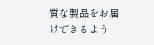質な製品をお届けできるよう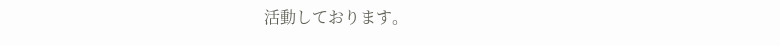活動しております。